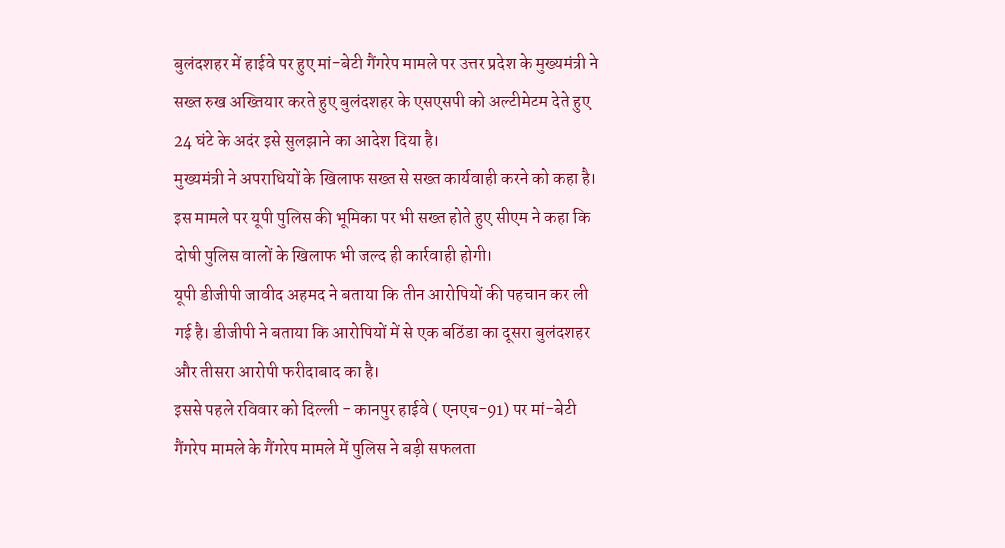बुलंदशहर में हाईवे पर हुए मां-बेटी गैंगरेप मामले पर उत्तर प्रदेश के मुख्यमंत्री ने सख्त रुख अख्तियार करते हुए बुलंदशहर के एसएसपी को अल्टीमेटम देते हुए 24 घंटे के अदंर इसे सुलझाने का आदेश दिया है।
मुख्यमंत्री ने अपराधियों के खिलाफ सख्त से सख्त कार्यवाही करने को कहा है। इस मामले पर यूपी पुलिस की भूमिका पर भी सख्त होते हुए सीएम ने कहा कि दोषी पुलिस वालों के खिलाफ भी जल्द ही कार्रवाही होगी।
यूपी डीजीपी जावीद अहमद ने बताया कि तीन आरोपियों की पहचान कर ली गई है। डीजीपी ने बताया कि आरोपियों में से एक बठिंडा का दूसरा बुलंदशहर और तीसरा आरोपी फरीदाबाद का है।
इससे पहले रविवार को दिल्ली - कानपुर हाईवे ( एनएच-91) पर मां-बेटी गैंगरेप मामले के गैंगरेप मामले में पुलिस ने बड़ी सफलता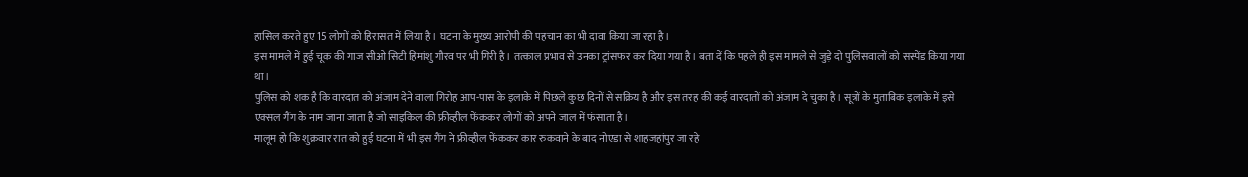हासिल करते हुए 15 लोगों को हिरासत में लिया है। घटना के मुख्य आरोपी की पहचान का भी दावा किया जा रहा है।
इस मामले में हुई चूक की गाज सीओ सिटी हिमांशु गौरव पर भी गिरी है। तत्काल प्रभाव से उनका ट्रांसफर कर दिया गया है। बता दें कि पहले ही इस मामले से जुड़े दो पुलिसवालों को सस्पेंड किया गया था।
पुलिस को शक है कि वारदात को अंजाम देने वाला गिरोह आप-पास के इलाके में पिछले कुछ दिनों से सक्रिय है और इस तरह की कई वारदातों को अंजाम दे चुका है। सूत्रों के मुताबिक इलाके में इसे एक्सल गैंग के नाम जाना जाता है जो साइकिल की फ्रीव्हील फेंककर लोगों को अपने जाल में फंसाता है।
मालूम हो कि शुक्रवार रात को हुई घटना में भी इस गैंग ने फ्रीव्हील फेंककर कार रुकवाने के बाद नोएडा से शाहजहांपुर जा रहे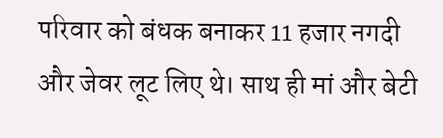परिवार को बंधक बनाकर 11 हजार नगदी और जेवर लूट लिए थे। साथ ही मां और बेटी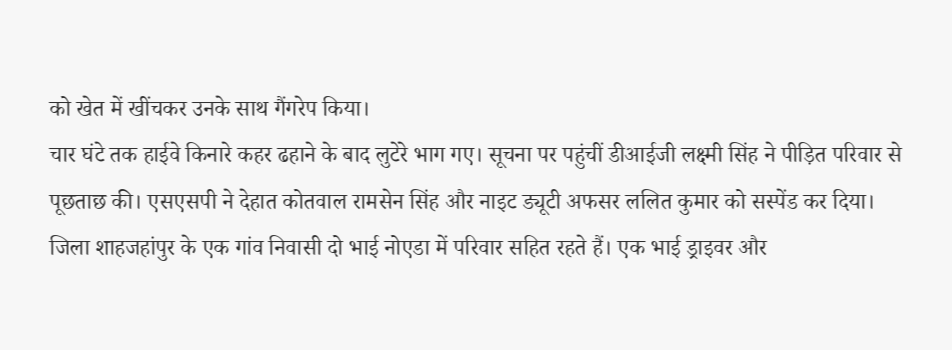को खेत में खींचकर उनके साथ गैंगरेप किया।
चार घंटे तक हाईवे किनारे कहर ढहाने के बाद लुटेरे भाग गए। सूचना पर पहुंचीं डीआईजी लक्ष्मी सिंह ने पीड़ित परिवार से पूछताछ की। एसएसपी ने देहात कोतवाल रामसेन सिंह और नाइट ड्यूटी अफसर ललित कुमार को सस्पेंड कर दिया।
जिला शाहजहांपुर के एक गांव निवासी दो भाई नोएडा में परिवार सहित रहते हैं। एक भाई ड्राइवर और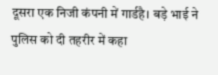दूसरा एक निजी कंपनी में गार्डहै। बड़े भाई ने पुलिस को दी तहरीर में कहा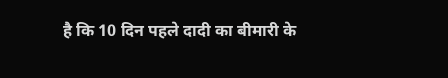है कि 10 दिन पहले दादी का बीमारी के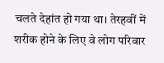चलते देहांत हो गया था। तेरहवीं में शरीक होने के लिए वे लोग परिवार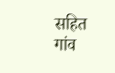सहित गांव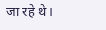जा रहे थे।